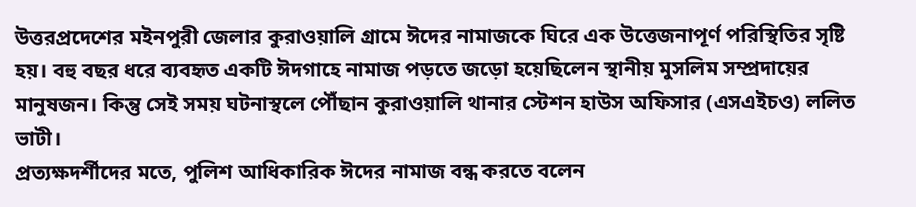উত্তরপ্রদেশের মইনপুরী জেলার কুরাওয়ালি গ্রামে ঈদের নামাজকে ঘিরে এক উত্তেজনাপূর্ণ পরিস্থিতির সৃষ্টি হয়। বহু বছর ধরে ব্যবহৃত একটি ঈদগাহে নামাজ পড়তে জড়ো হয়েছিলেন স্থানীয় মুসলিম সম্প্রদায়ের মানুষজন। কিন্তু সেই সময় ঘটনাস্থলে পৌঁছান কুরাওয়ালি থানার স্টেশন হাউস অফিসার (এসএইচও) ললিত ভাটী।
প্রত্যক্ষদর্শীদের মতে, পুলিশ আধিকারিক ঈদের নামাজ বন্ধ করতে বলেন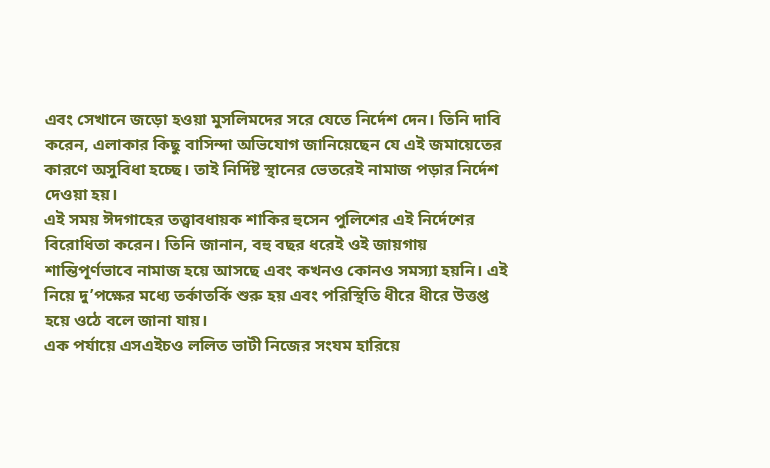এবং সেখানে জড়ো হওয়া মুসলিমদের সরে যেতে নির্দেশ দেন। তিনি দাবি করেন, এলাকার কিছু বাসিন্দা অভিযোগ জানিয়েছেন যে এই জমায়েতের কারণে অসুবিধা হচ্ছে। তাই নির্দিষ্ট স্থানের ভেতরেই নামাজ পড়ার নির্দেশ দেওয়া হয়।
এই সময় ঈদগাহের তত্ত্বাবধায়ক শাকির হুসেন পুলিশের এই নির্দেশের বিরোধিতা করেন। তিনি জানান, বহু বছর ধরেই ওই জায়গায় শান্তিপূর্ণভাবে নামাজ হয়ে আসছে এবং কখনও কোনও সমস্যা হয়নি। এই নিয়ে দু’পক্ষের মধ্যে তর্কাতর্কি শুরু হয় এবং পরিস্থিতি ধীরে ধীরে উত্তপ্ত হয়ে ওঠে বলে জানা যায়।
এক পর্যায়ে এসএইচও ললিত ভাটী নিজের সংযম হারিয়ে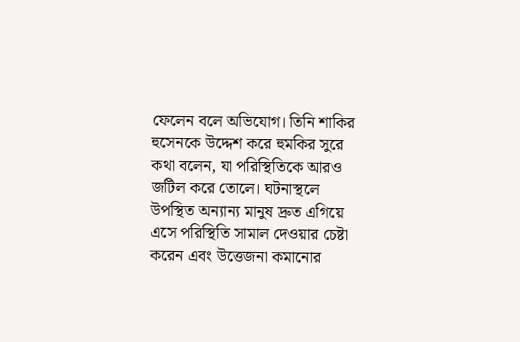ফেলেন বলে অভিযোগ। তিনি শাকির হুসেনকে উদ্দেশ করে হুমকির সুরে কথা বলেন, যা পরিস্থিতিকে আরও জটিল করে তোলে। ঘটনাস্থলে উপস্থিত অন্যান্য মানুষ দ্রুত এগিয়ে এসে পরিস্থিতি সামাল দেওয়ার চেষ্টা করেন এবং উত্তেজনা কমানোর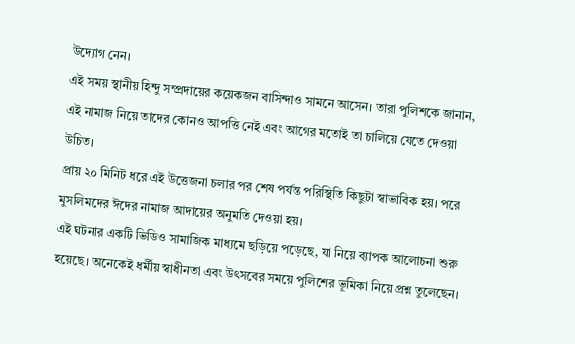উদ্যোগ নেন।
এই সময় স্থানীয় হিন্দু সম্প্রদায়ের কয়েকজন বাসিন্দাও সামনে আসেন। তারা পুলিশকে জানান, এই নামাজ নিয়ে তাদের কোনও আপত্তি নেই এবং আগের মতোই তা চালিয়ে যেতে দেওয়া উচিত।
প্রায় ২০ মিনিট ধরে এই উত্তেজনা চলার পর শেষ পর্যন্ত পরিস্থিতি কিছুটা স্বাভাবিক হয়। পরে মুসলিমদের ঈদের নামাজ আদায়ের অনুমতি দেওয়া হয়।
এই ঘটনার একটি ভিডিও সামাজিক মাধ্যমে ছড়িয়ে পড়েছে, যা নিয়ে ব্যাপক আলোচনা শুরু হয়েছে। অনেকেই ধর্মীয় স্বাধীনতা এবং উৎসবের সময়ে পুলিশের ভূমিকা নিয়ে প্রশ্ন তুলেছেন।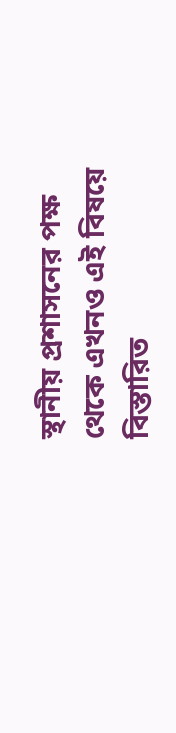স্থানীয় প্রশাসনের পক্ষ থেকে এখনও এই বিষয়ে বিস্তারিত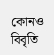কোনও বিবৃতি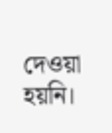দেওয়া হয়নি।